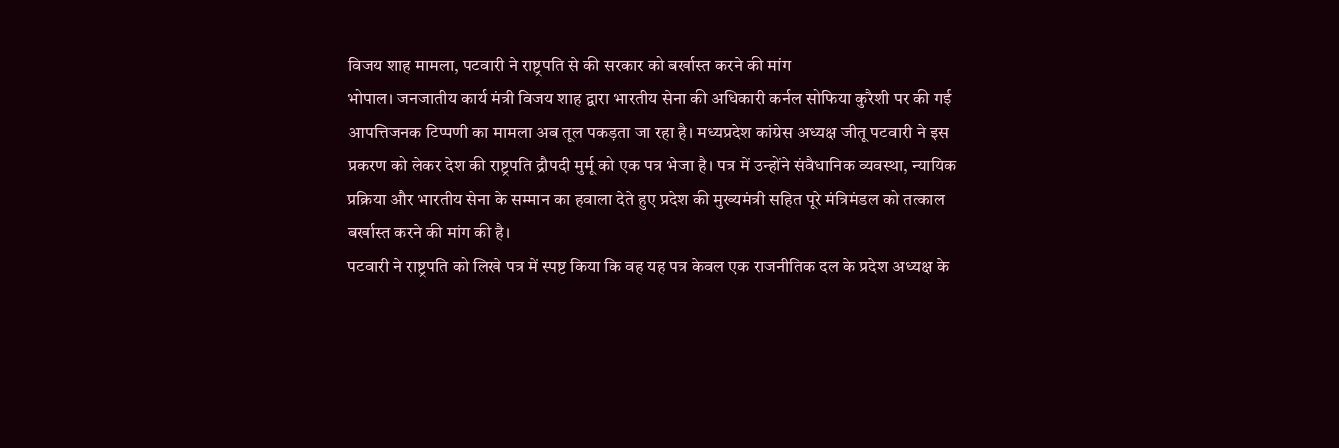विजय शाह मामला, पटवारी ने राष्ट्रपति से की सरकार को बर्खास्त करने की मांग
भोपाल। जनजातीय कार्य मंत्री विजय शाह द्वारा भारतीय सेना की अधिकारी कर्नल सोफिया कुरैशी पर की गई आपत्तिजनक टिप्पणी का मामला अब तूल पकड़ता जा रहा है। मध्यप्रदेश कांग्रेस अध्यक्ष जीतू पटवारी ने इस प्रकरण को लेकर देश की राष्ट्रपति द्रौपदी मुर्मू को एक पत्र भेजा है। पत्र में उन्होंने संवैधानिक व्यवस्था, न्यायिक प्रक्रिया और भारतीय सेना के सम्मान का हवाला देते हुए प्रदेश की मुख्यमंत्री सहित पूरे मंत्रिमंडल को तत्काल बर्खास्त करने की मांग की है।
पटवारी ने राष्ट्रपति को लिखे पत्र में स्पष्ट किया कि वह यह पत्र केवल एक राजनीतिक दल के प्रदेश अध्यक्ष के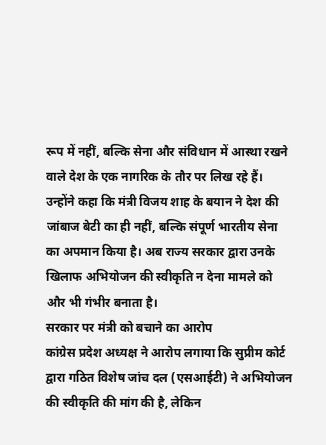रूप में नहीं, बल्कि सेना और संविधान में आस्था रखने वाले देश के एक नागरिक के तौर पर लिख रहे हैं। उन्होंने कहा कि मंत्री विजय शाह के बयान ने देश की जांबाज बेटी का ही नहीं, बल्कि संपूर्ण भारतीय सेना का अपमान किया है। अब राज्य सरकार द्वारा उनके खिलाफ अभियोजन की स्वीकृति न देना मामले को और भी गंभीर बनाता है।
सरकार पर मंत्री को बचाने का आरोप
कांग्रेस प्रदेश अध्यक्ष ने आरोप लगाया कि सुप्रीम कोर्ट द्वारा गठित विशेष जांच दल (एसआईटी) ने अभियोजन की स्वीकृति की मांग की है, लेकिन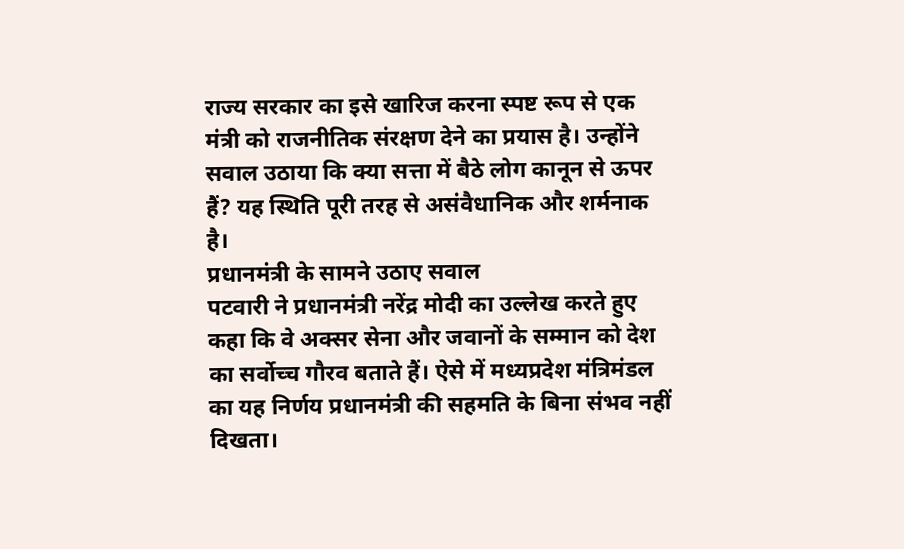राज्य सरकार का इसे खारिज करना स्पष्ट रूप से एक मंत्री को राजनीतिक संरक्षण देने का प्रयास है। उन्होंने सवाल उठाया कि क्या सत्ता में बैठे लोग कानून से ऊपर हैं? यह स्थिति पूरी तरह से असंवैधानिक और शर्मनाक है।
प्रधानमंत्री के सामने उठाए सवाल
पटवारी ने प्रधानमंत्री नरेंद्र मोदी का उल्लेख करते हुए कहा कि वे अक्सर सेना और जवानों के सम्मान को देश का सर्वोच्च गौरव बताते हैं। ऐसे में मध्यप्रदेश मंत्रिमंडल का यह निर्णय प्रधानमंत्री की सहमति के बिना संभव नहीं दिखता।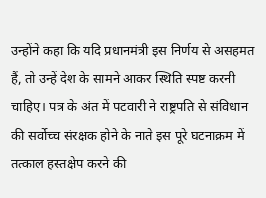उन्होंने कहा कि यदि प्रधानमंत्री इस निर्णय से असहमत हैं, तो उन्हें देश के सामने आकर स्थिति स्पष्ट करनी चाहिए। पत्र के अंत में पटवारी ने राष्ट्रपति से संविधान की सर्वोच्च संरक्षक होने के नाते इस पूरे घटनाक्रम में तत्काल हस्तक्षेप करने की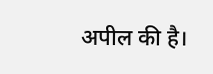अपील की है।